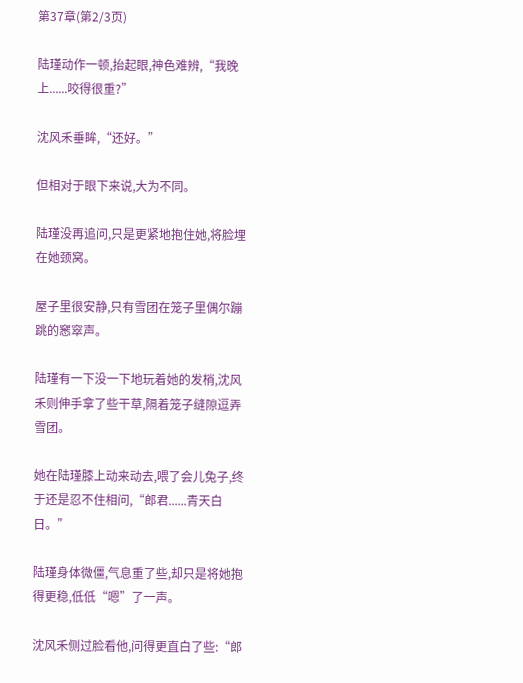第37章(第2/3页)

陆瑾动作一顿,抬起眼,神色难辨,“我晚上......咬得很重?”

沈风禾垂眸,“还好。”

但相对于眼下来说,大为不同。

陆瑾没再追问,只是更紧地抱住她,将脸埋在她颈窝。

屋子里很安静,只有雪团在笼子里偶尔蹦跳的窸窣声。

陆瑾有一下没一下地玩着她的发梢,沈风禾则伸手拿了些干草,隔着笼子缝隙逗弄雪团。

她在陆瑾膝上动来动去,喂了会儿兔子,终于还是忍不住相问,“郎君......青天白日。”

陆瑾身体微僵,气息重了些,却只是将她抱得更稳,低低“嗯”了一声。

沈风禾侧过脸看他,问得更直白了些:“郎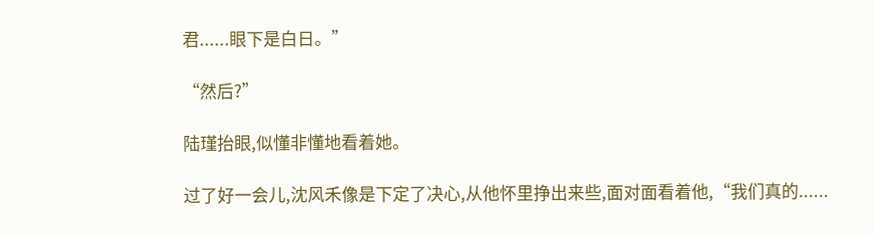君......眼下是白日。”

“然后?”

陆瑾抬眼,似懂非懂地看着她。

过了好一会儿,沈风禾像是下定了决心,从他怀里挣出来些,面对面看着他,“我们真的......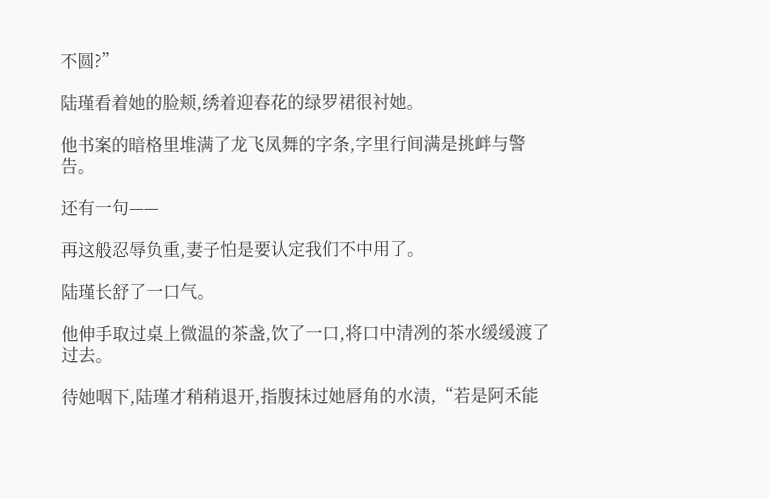不圆?”

陆瑾看着她的脸颊,绣着迎春花的绿罗裙很衬她。

他书案的暗格里堆满了龙飞凤舞的字条,字里行间满是挑衅与警告。

还有一句——

再这般忍辱负重,妻子怕是要认定我们不中用了。

陆瑾长舒了一口气。

他伸手取过桌上微温的茶盏,饮了一口,将口中清冽的茶水缓缓渡了过去。

待她咽下,陆瑾才稍稍退开,指腹抹过她唇角的水渍,“若是阿禾能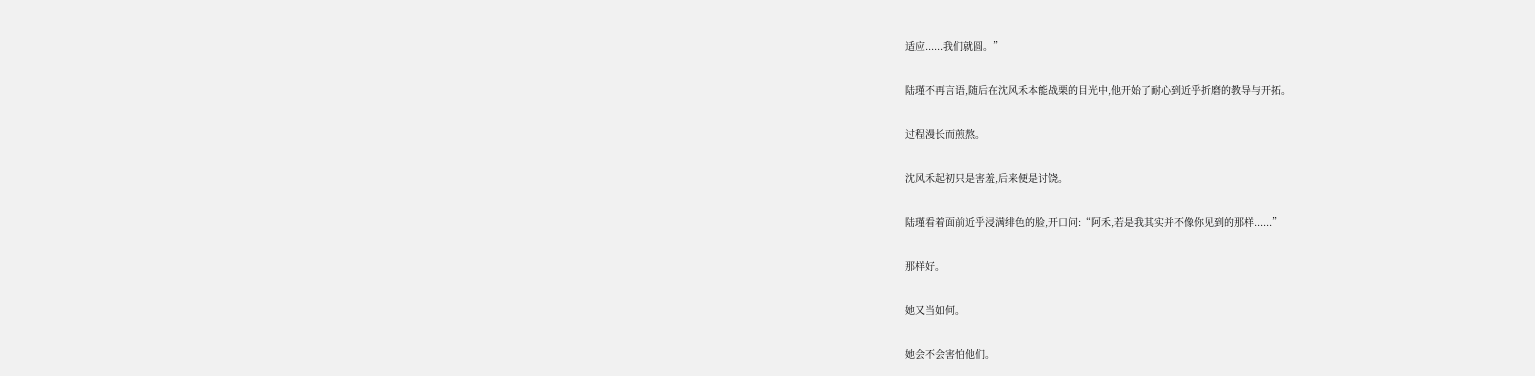适应......我们就圆。”

陆瑾不再言语,随后在沈风禾本能战栗的目光中,他开始了耐心到近乎折磨的教导与开拓。

过程漫长而煎熬。

沈风禾起初只是害羞,后来便是讨饶。

陆瑾看着面前近乎浸满绯色的脸,开口问:“阿禾,若是我其实并不像你见到的那样......”

那样好。

她又当如何。

她会不会害怕他们。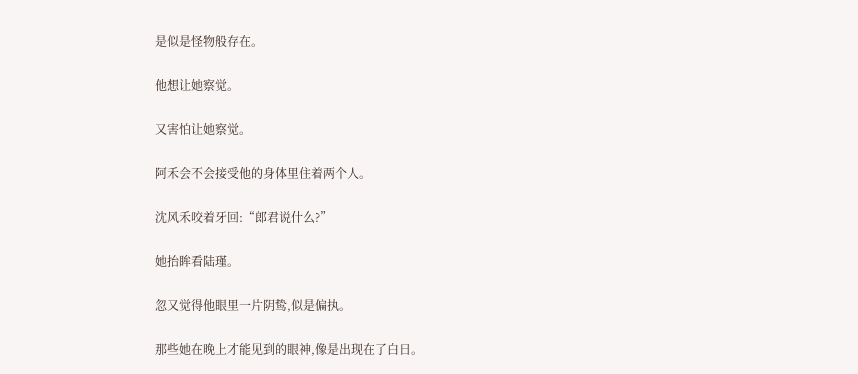是似是怪物般存在。

他想让她察觉。

又害怕让她察觉。

阿禾会不会接受他的身体里住着两个人。

沈风禾咬着牙回:“郎君说什么?”

她抬眸看陆瑾。

忽又觉得他眼里一片阴鸷,似是偏执。

那些她在晚上才能见到的眼神,像是出现在了白日。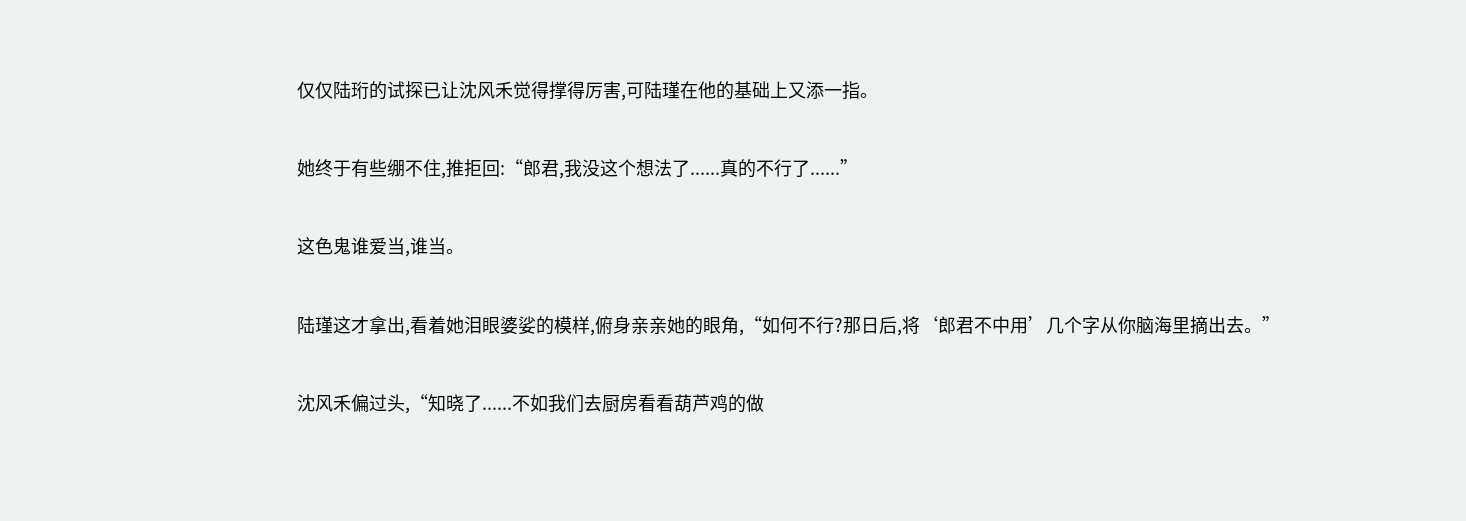仅仅陆珩的试探已让沈风禾觉得撑得厉害,可陆瑾在他的基础上又添一指。

她终于有些绷不住,推拒回:“郎君,我没这个想法了......真的不行了......”

这色鬼谁爱当,谁当。

陆瑾这才拿出,看着她泪眼婆娑的模样,俯身亲亲她的眼角,“如何不行?那日后,将‘郎君不中用’几个字从你脑海里摘出去。”

沈风禾偏过头,“知晓了......不如我们去厨房看看葫芦鸡的做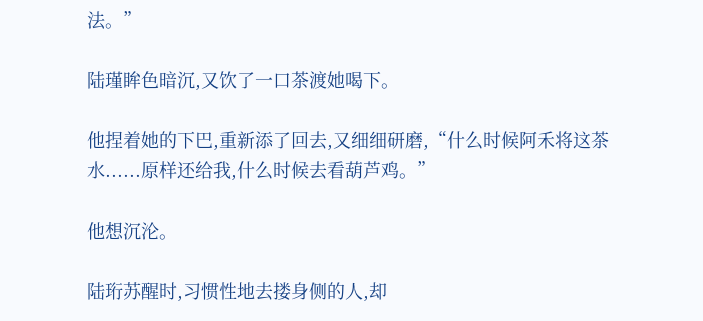法。”

陆瑾眸色暗沉,又饮了一口茶渡她喝下。

他捏着她的下巴,重新添了回去,又细细研磨,“什么时候阿禾将这茶水......原样还给我,什么时候去看葫芦鸡。”

他想沉沦。

陆珩苏醒时,习惯性地去搂身侧的人,却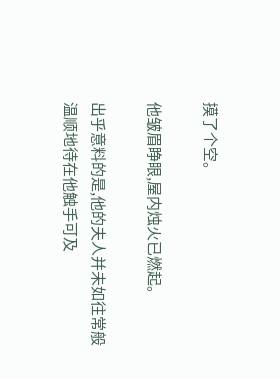摸了个空。

他皱眉睁眼,屋内烛火已燃起。

出乎意料的是,他的夫人并未如往常般温顺地待在他触手可及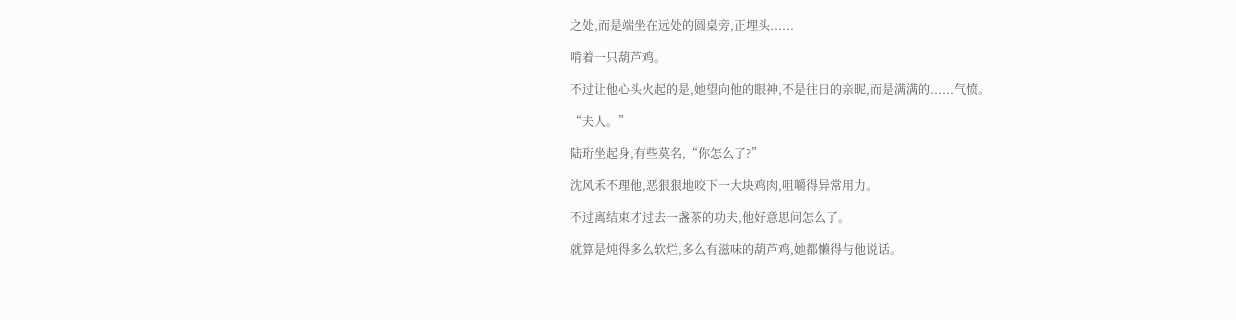之处,而是端坐在远处的圆桌旁,正埋头......

啃着一只葫芦鸡。

不过让他心头火起的是,她望向他的眼神,不是往日的亲昵,而是满满的......气愤。

“夫人。”

陆珩坐起身,有些莫名,“你怎么了?”

沈风禾不理他,恶狠狠地咬下一大块鸡肉,咀嚼得异常用力。

不过离结束才过去一盏茶的功夫,他好意思问怎么了。

就算是炖得多么软烂,多么有滋味的葫芦鸡,她都懒得与他说话。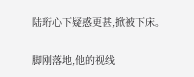陆珩心下疑惑更甚,掀被下床。

脚刚落地,他的视线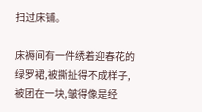扫过床铺。

床褥间有一件绣着迎春花的绿罗裙,被撕扯得不成样子,被团在一块,皱得像是经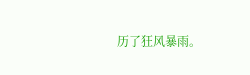历了狂风暴雨。